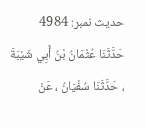حدیث نمبر: 4984
حَدَّثَنَا عُثْمَانُ بْنُ أَبِي شَيْبَةَ ، حَدَّثَنَا سُفْيَانُ ، عَنْ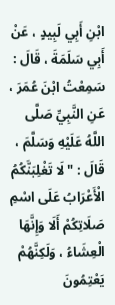ابْنِ أَبِي لَبِيدٍ ، عَنْ أَبِي سَلَمَةَ ، قَالَ : سَمِعْتُ ابْنَ عُمَرَ ، عَنِ النَّبِيِّ صَلَّى اللَّهُ عَلَيْهِ وَسَلَّمَ ، قَالَ : " لَا تَغْلِبَنَّكُمُ الْأَعْرَابُ عَلَى اسْمِ صَلَاتِكُمْ أَلَا وَإِنَّهَا الْعِشَاءُ ، وَلَكِنَّهُمْ يَعْتِمُونَ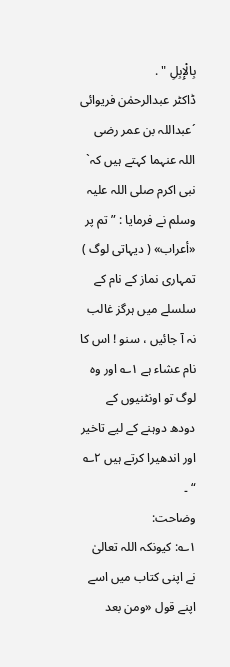بِالْإِبِلِ " .
ڈاکٹر عبدالرحمٰن فریوائی
´عبداللہ بن عمر رضی اللہ عنہما کہتے ہیں کہ` نبی اکرم صلی اللہ علیہ وسلم نے فرمایا : ” تم پر «أعراب» ( دیہاتی لوگ ) تمہاری نماز کے نام کے سلسلے میں ہرگز غالب نہ آ جائیں ، سنو ! اس کا نام عشاء ہے ۱؎ اور وہ لوگ تو اونٹنیوں کے دودھ دوہنے کے لیے تاخیر اور اندھیرا کرتے ہیں ۲؎ “ ۔
وضاحت:
۱؎: کیونکہ اللہ تعالیٰ نے اپنی کتاب میں اسے اپنے قول «ومن بعد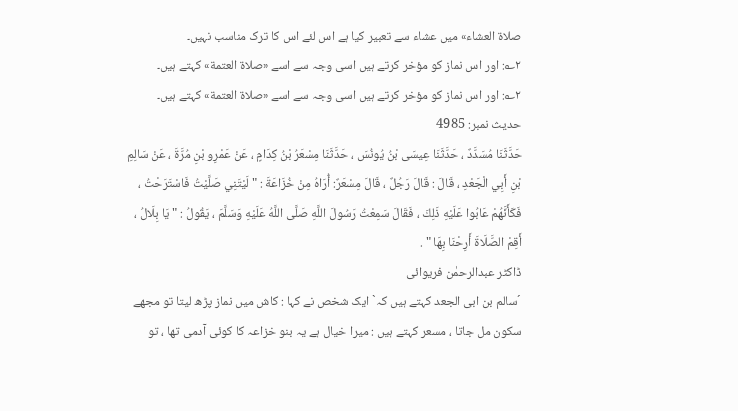صلاة العشاء» میں عشاء سے تعبیر کیا ہے اس لئے اس کا ترک مناسب نہیں۔
۲؎: اور اس نماز کو مؤخر کرتے ہیں اسی وجہ سے اسے «صلاة العتمة» کہتے ہیں۔
۲؎: اور اس نماز کو مؤخر کرتے ہیں اسی وجہ سے اسے «صلاة العتمة» کہتے ہیں۔
حدیث نمبر: 4985
حَدَّثَنَا مُسَدَّدٌ ، حَدَّثَنَا عِيسَى بْنُ يُونُسَ ، حَدَّثَنَا مِسْعَرُ بْنُ كِدَامٍ ، عَنْ عَمْرِو بْنِ مُرَّةَ ، عَنْ سَالِمِ بْنِ أَبِي الْجَعْدِ ، قَالَ : قَالَ رَجُلٌ ، قَالَ مِسْعَرٌ: أُرَاهُ مِنْ خُزَاعَةَ : " لَيْتَنِي صَلَّيْتُ فَاسْتَرَحْتُ ، فَكَأَنَّهُمْ عَابُوا عَلَيْهِ ذَلِكَ ، فَقَالَ سَمِعْتُ رَسُولَ اللَّهِ صَلَّى اللَّهُ عَلَيْهِ وَسَلَّمَ ، يَقُولُ : " يَا بِلَالُ ، أَقِمْ الصَّلَاةَ أَرِحْنَا بِهَا " .
ڈاکٹر عبدالرحمٰن فریوائی
´سالم بن ابی الجعد کہتے ہیں کہ` ایک شخص نے کہا : کاش میں نماز پڑھ لیتا تو مجھے سکون مل جاتا ، مسعر کہتے ہیں : میرا خیال ہے یہ بنو خزاعہ کا کوئی آدمی تھا ، تو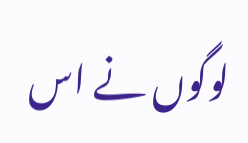لوگوں نے اس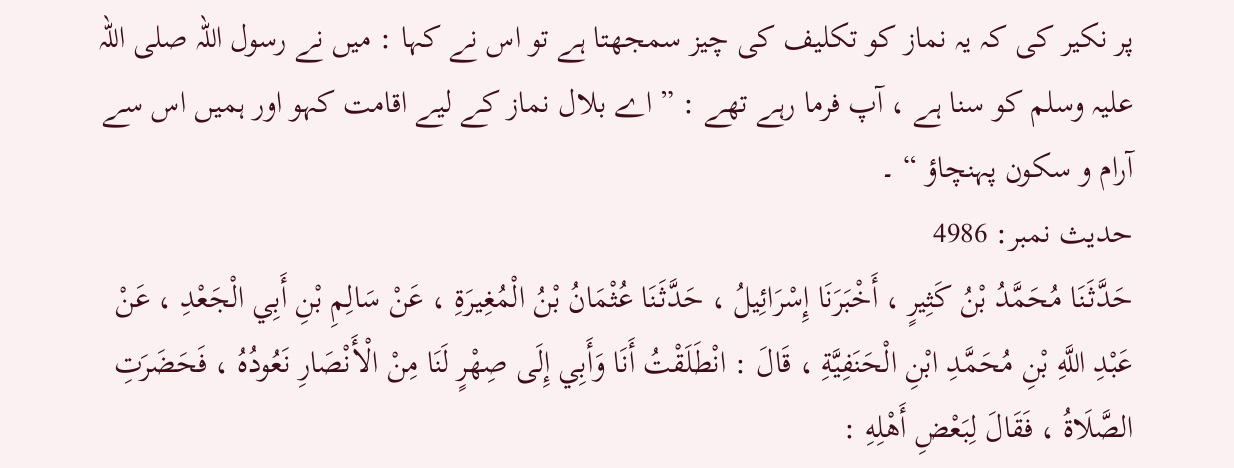پر نکیر کی کہ یہ نماز کو تکلیف کی چیز سمجھتا ہے تو اس نے کہا : میں نے رسول اللہ صلی اللہ علیہ وسلم کو سنا ہے ، آپ فرما رہے تھے : ” اے بلال نماز کے لیے اقامت کہو اور ہمیں اس سے آرام و سکون پہنچاؤ “ ۔
حدیث نمبر: 4986
حَدَّثَنَا مُحَمَّدُ بْنُ كَثِيرٍ ، أَخْبَرَنَا إِسْرَائِيلُ ، حَدَّثَنَا عُثْمَانُ بْنُ الْمُغِيرَةِ ، عَنْ سَالِمِ بْنِ أَبِي الْجَعْدِ ، عَنْ عَبْدِ اللَّهِ بْنِ مُحَمَّدِ ابْنِ الْحَنَفِيَّةِ ، قَالَ : انْطَلَقْتُ أَنَا وَأَبِي إِلَى صِهْرٍ لَنَا مِنْ الْأَنْصَارِ نَعُودُهُ ، فَحَضَرَتِ الصَّلَاةُ ، فَقَالَ لِبَعْضِ أَهْلِهِ :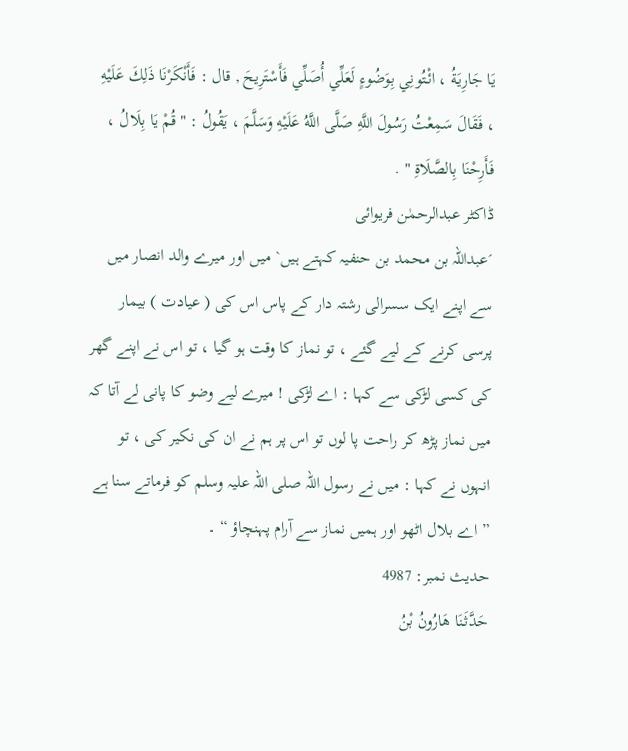يَا جَارِيَةُ ، ائْتُونِي بِوَضُوءٍ لَعَلِّي أُصَلِّي فَأَسْتَرِيحَ , قال : فَأَنْكَرْنَا ذَلِكَ عَلَيْهِ ، فَقَالَ سَمِعْتُ رَسُولَ اللَّهِ صَلَّى اللَّهُ عَلَيْهِ وَسَلَّمَ ، يَقُولُ : " قُمْ يَا بِلَالُ ، فَأَرِحْنَا بِالصَّلَاةِ " .
ڈاکٹر عبدالرحمٰن فریوائی
´عبداللہ بن محمد بن حنفیہ کہتے ہیں` میں اور میرے والد انصار میں سے اپنے ایک سسرالی رشتہ دار کے پاس اس کی ( عیادت ) بیمار پرسی کرنے کے لیے گئے ، تو نماز کا وقت ہو گیا ، تو اس نے اپنے گھر کی کسی لڑکی سے کہا : اے لڑکی ! میرے لیے وضو کا پانی لے آتا کہ میں نماز پڑھ کر راحت پا لوں تو اس پر ہم نے ان کی نکیر کی ، تو انہوں نے کہا : میں نے رسول اللہ صلی اللہ علیہ وسلم کو فرماتے سنا ہے ” اے بلال اٹھو اور ہمیں نماز سے آرام پہنچاؤ “ ۔
حدیث نمبر: 4987
حَدَّثَنَا هَارُونُ بْنُ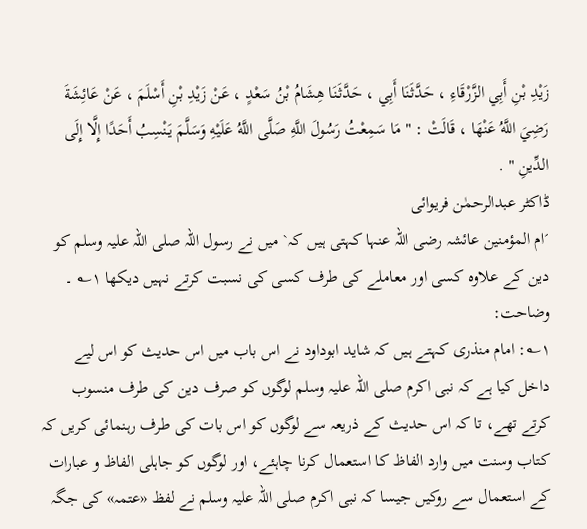زَيْدِ بْنِ أَبِي الزَّرْقَاءِ ، حَدَّثَنَا أَبِي ، حَدَّثَنَا هِشَامُ بْنُ سَعْدٍ ، عَنْ زَيْدِ بْنِ أَسْلَمَ ، عَنْ عَائِشَةَ رَضِيَ اللَّهُ عَنْهَا ، قَالَتْ : " مَا سَمِعْتُ رَسُولَ اللَّهِ صَلَّى اللَّهُ عَلَيْهِ وَسَلَّمَ يَنْسِبُ أَحَدًا إِلَّا إِلَى الدِّينِ " .
ڈاکٹر عبدالرحمٰن فریوائی
´ام المؤمنین عائشہ رضی اللہ عنہا کہتی ہیں کہ` میں نے رسول اللہ صلی اللہ علیہ وسلم کو دین کے علاوہ کسی اور معاملے کی طرف کسی کی نسبت کرتے نہیں دیکھا ۱؎ ۔
وضاحت:
۱؎: امام منذری کہتے ہیں کہ شاید ابوداود نے اس باب میں اس حدیث کو اس لیے داخل کیا ہے کہ نبی اکرم صلی اللہ علیہ وسلم لوگوں کو صرف دین کی طرف منسوب کرتے تھے، تا کہ اس حدیث کے ذریعہ سے لوگوں کو اس بات کی طرف رہنمائی کریں کہ کتاب وسنت میں وارد الفاظ کا استعمال کرنا چاہئے، اور لوگوں کو جاہلی الفاظ و عبارات کے استعمال سے روکیں جیسا کہ نبی اکرم صلی اللہ علیہ وسلم نے لفظ «عتمہ» کی جگہ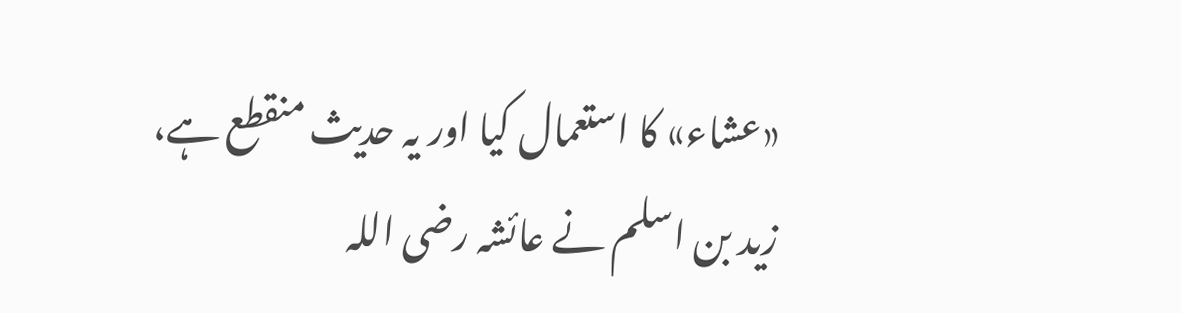«عشاء» کا استعمال کیا اور یہ حدیث منقطع ہے، زید بن اسلم نے عائشہ رضی اللہ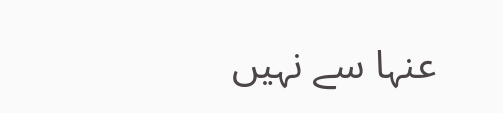عنہا سے نہیں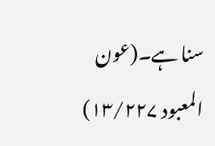سنا ہے۔(عون المعبود ۱۳/۲۲۷)